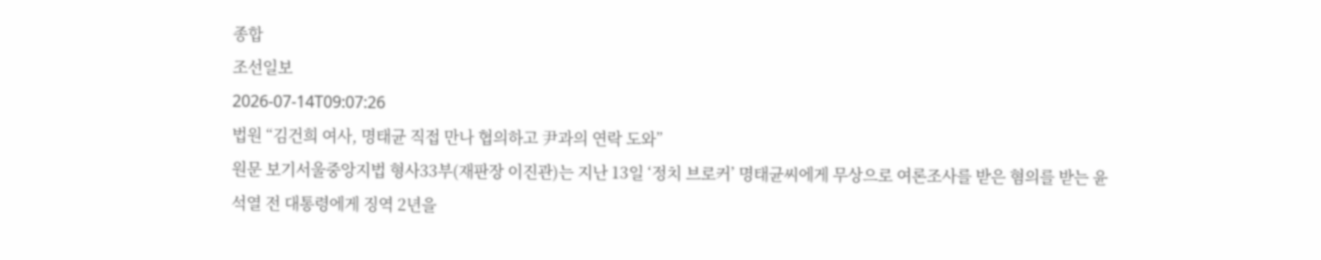종합
조선일보
2026-07-14T09:07:26
법원 “김건희 여사, 명태균 직접 만나 협의하고 尹과의 연락 도와”
원문 보기서울중앙지법 형사33부(재판장 이진관)는 지난 13일 ‘정치 브로커’ 명태균씨에게 무상으로 여론조사를 받은 혐의를 받는 윤석열 전 대통령에게 징역 2년을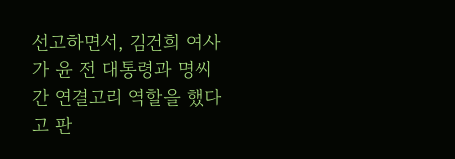선고하면서, 김건희 여사가 윤 전 대통령과 명씨간 연결고리 역할을 했다고 판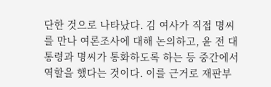단한 것으로 나타났다. 김 여사가 직접 명씨를 만나 여론조사에 대해 논의하고, 윤 전 대통령과 명씨가 통화하도록 하는 등 중간에서 역할을 했다는 것이다. 이를 근거로 재판부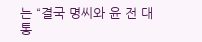는 “결국 명씨와 윤 전 대통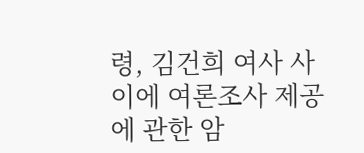령, 김건희 여사 사이에 여론조사 제공에 관한 암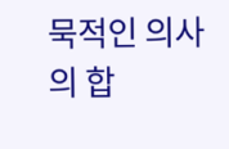묵적인 의사의 합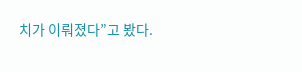치가 이뤄졌다”고 봤다.